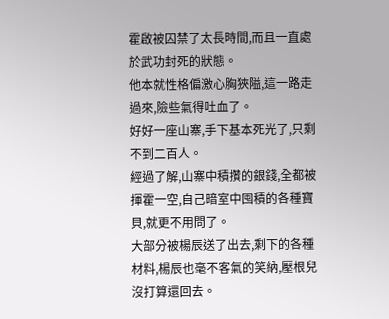霍啟被囚禁了太長時間,而且一直處於武功封死的狀態。
他本就性格偏激心胸狹隘,這一路走過來,險些氣得吐血了。
好好一座山寨,手下基本死光了,只剩不到二百人。
經過了解,山寨中積攢的銀錢,全都被揮霍一空,自己暗室中囤積的各種寶貝,就更不用問了。
大部分被楊辰送了出去,剩下的各種材料,楊辰也毫不客氣的笑納,壓根兒沒打算還回去。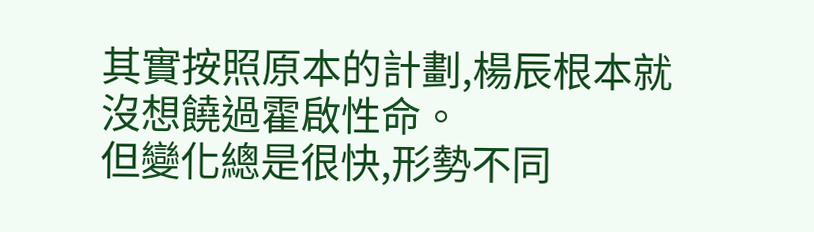其實按照原本的計劃,楊辰根本就沒想饒過霍啟性命。
但變化總是很快,形勢不同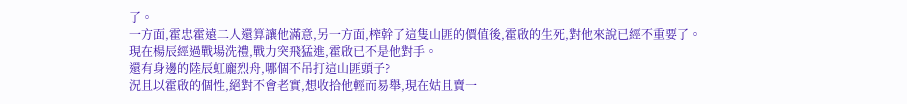了。
一方面,霍忠霍遠二人還算讓他滿意,另一方面,榨幹了這隻山匪的價值後,霍啟的生死,對他來說已經不重要了。
現在楊辰經過戰場洗禮,戰力突飛猛進,霍啟已不是他對手。
還有身邊的陸辰虹龐烈舟,哪個不吊打這山匪頭子?
況且以霍啟的個性,絕對不會老實,想收拾他輕而易舉,現在姑且賣一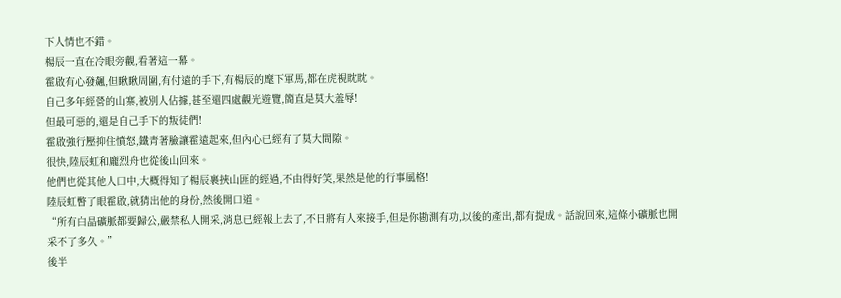下人情也不錯。
楊辰一直在冷眼旁觀,看著這一幕。
霍啟有心發飆,但瞅瞅周圍,有付遠的手下,有楊辰的麾下軍馬,都在虎視眈眈。
自己多年經營的山寨,被別人佔據,甚至還四處觀光遊覽,簡直是莫大羞辱!
但最可惡的,還是自己手下的叛徒們!
霍啟強行壓抑住憤怒,鐵青著臉讓霍遠起來,但內心已經有了莫大間隙。
很快,陸辰虹和龐烈舟也從後山回來。
他們也從其他人口中,大概得知了楊辰裹挾山匪的經過,不由得好笑,果然是他的行事風格!
陸辰虹瞥了眼霍啟,就猜出他的身份,然後開口道。
“所有白晶礦脈都要歸公,嚴禁私人開采,消息已經報上去了,不日將有人來接手,但是你勘測有功,以後的產出,都有提成。話說回來,這條小礦脈也開采不了多久。”
後半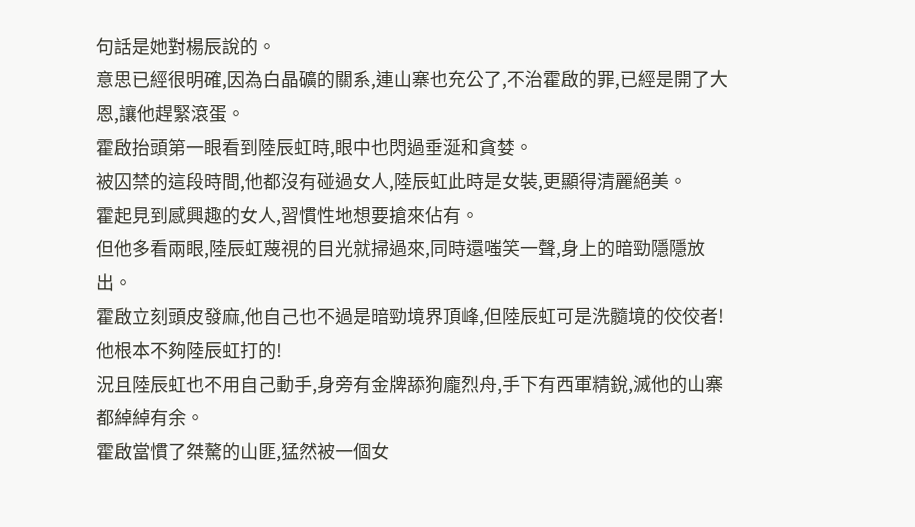句話是她對楊辰說的。
意思已經很明確,因為白晶礦的關系,連山寨也充公了,不治霍啟的罪,已經是開了大恩,讓他趕緊滾蛋。
霍啟抬頭第一眼看到陸辰虹時,眼中也閃過垂涎和貪婪。
被囚禁的這段時間,他都沒有碰過女人,陸辰虹此時是女裝,更顯得清麗絕美。
霍起見到感興趣的女人,習慣性地想要搶來佔有。
但他多看兩眼,陸辰虹蔑視的目光就掃過來,同時還嗤笑一聲,身上的暗勁隱隱放出。
霍啟立刻頭皮發麻,他自己也不過是暗勁境界頂峰,但陸辰虹可是洗髓境的佼佼者!
他根本不夠陸辰虹打的!
況且陸辰虹也不用自己動手,身旁有金牌舔狗龐烈舟,手下有西軍精銳,滅他的山寨都綽綽有余。
霍啟當慣了桀驁的山匪,猛然被一個女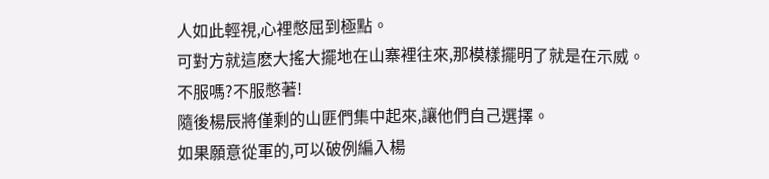人如此輕視,心裡憋屈到極點。
可對方就這麽大搖大擺地在山寨裡往來,那模樣擺明了就是在示威。
不服嗎?不服憋著!
隨後楊辰將僅剩的山匪們集中起來,讓他們自己選擇。
如果願意從軍的,可以破例編入楊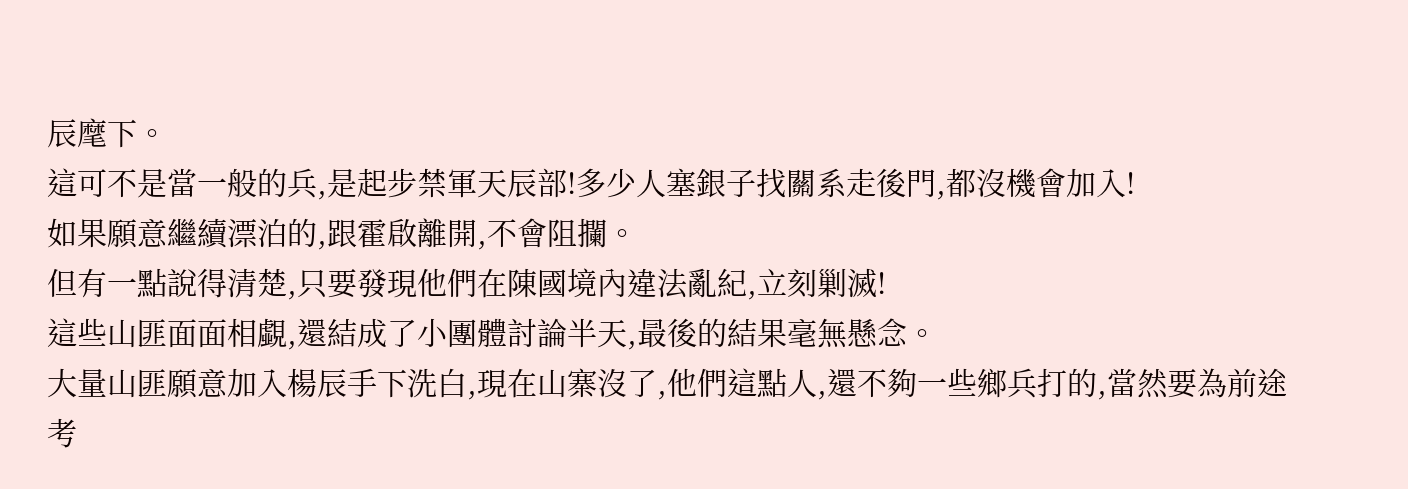辰麾下。
這可不是當一般的兵,是起步禁軍天辰部!多少人塞銀子找關系走後門,都沒機會加入!
如果願意繼續漂泊的,跟霍啟離開,不會阻攔。
但有一點說得清楚,只要發現他們在陳國境內違法亂紀,立刻剿滅!
這些山匪面面相覷,還結成了小團體討論半天,最後的結果毫無懸念。
大量山匪願意加入楊辰手下洗白,現在山寨沒了,他們這點人,還不夠一些鄉兵打的,當然要為前途考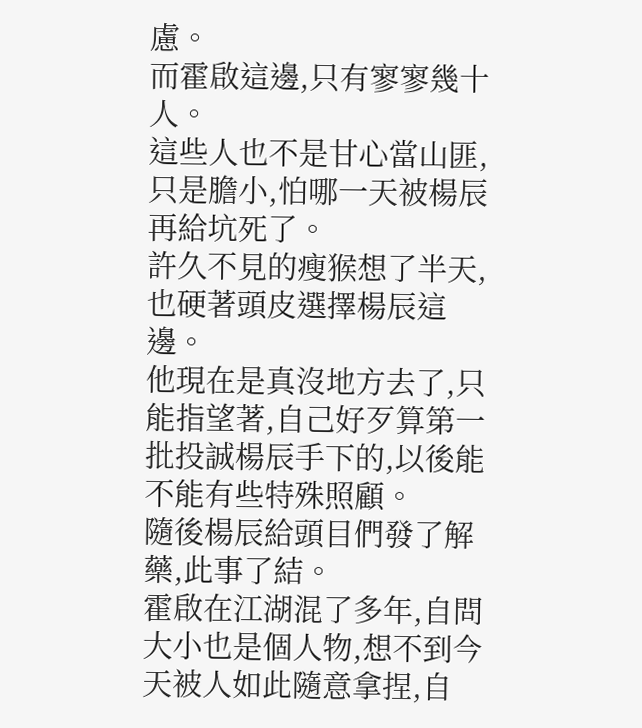慮。
而霍啟這邊,只有寥寥幾十人。
這些人也不是甘心當山匪,只是膽小,怕哪一天被楊辰再給坑死了。
許久不見的瘦猴想了半天,也硬著頭皮選擇楊辰這邊。
他現在是真沒地方去了,只能指望著,自己好歹算第一批投誠楊辰手下的,以後能不能有些特殊照顧。
隨後楊辰給頭目們發了解藥,此事了結。
霍啟在江湖混了多年,自問大小也是個人物,想不到今天被人如此隨意拿捏,自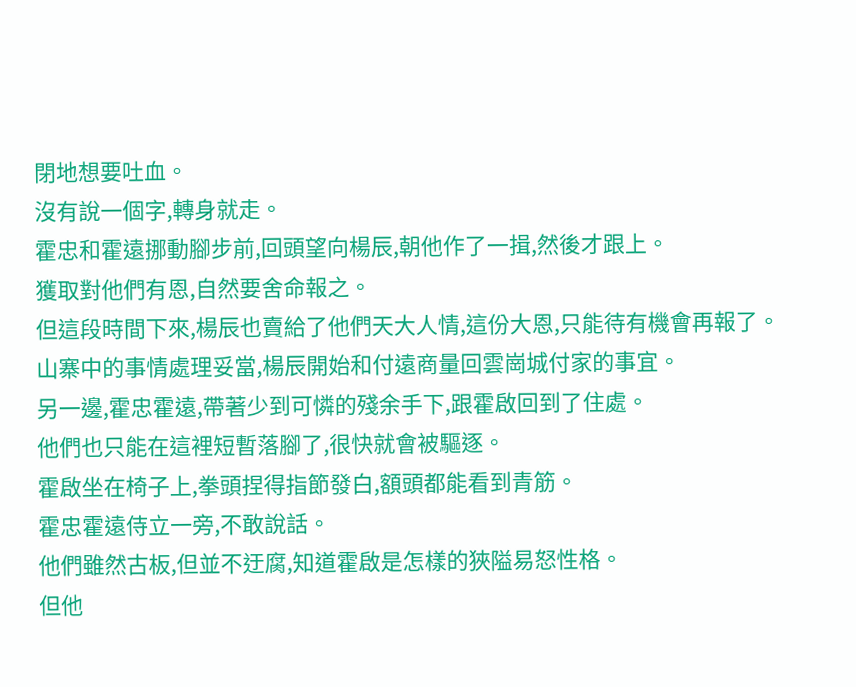閉地想要吐血。
沒有說一個字,轉身就走。
霍忠和霍遠挪動腳步前,回頭望向楊辰,朝他作了一揖,然後才跟上。
獲取對他們有恩,自然要舍命報之。
但這段時間下來,楊辰也賣給了他們天大人情,這份大恩,只能待有機會再報了。
山寨中的事情處理妥當,楊辰開始和付遠商量回雲崗城付家的事宜。
另一邊,霍忠霍遠,帶著少到可憐的殘余手下,跟霍啟回到了住處。
他們也只能在這裡短暫落腳了,很快就會被驅逐。
霍啟坐在椅子上,拳頭捏得指節發白,額頭都能看到青筋。
霍忠霍遠侍立一旁,不敢說話。
他們雖然古板,但並不迂腐,知道霍啟是怎樣的狹隘易怒性格。
但他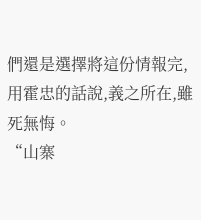們還是選擇將這份情報完,用霍忠的話說,義之所在,雖死無悔。
“山寨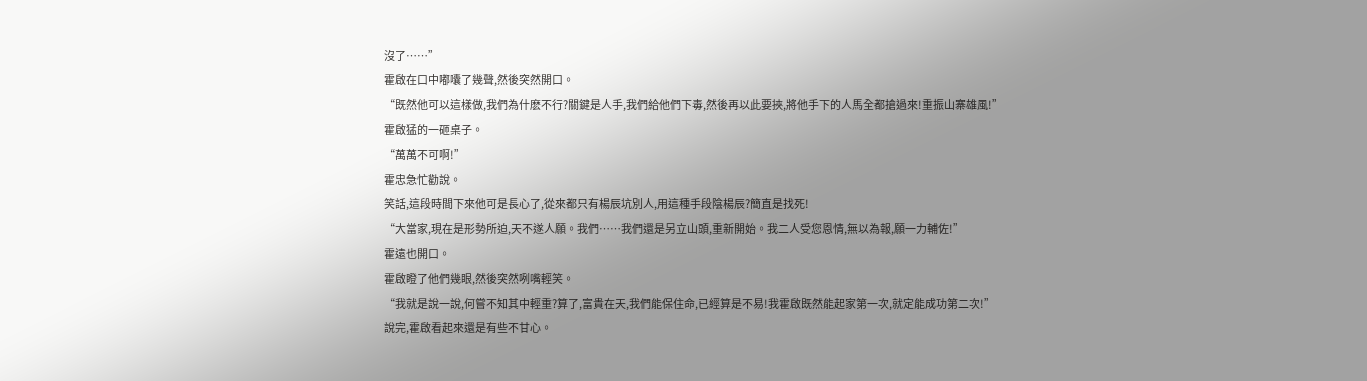沒了……”
霍啟在口中嘟囔了幾聲,然後突然開口。
“既然他可以這樣做,我們為什麽不行?關鍵是人手,我們給他們下毒,然後再以此要挾,將他手下的人馬全都搶過來!重振山寨雄風!”
霍啟猛的一砸桌子。
“萬萬不可啊!”
霍忠急忙勸說。
笑話,這段時間下來他可是長心了,從來都只有楊辰坑別人,用這種手段陰楊辰?簡直是找死!
“大當家,現在是形勢所迫,天不遂人願。我們……我們還是另立山頭,重新開始。我二人受您恩情,無以為報,願一力輔佐!”
霍遠也開口。
霍啟瞪了他們幾眼,然後突然咧嘴輕笑。
“我就是說一說,何嘗不知其中輕重?算了,富貴在天,我們能保住命,已經算是不易!我霍啟既然能起家第一次,就定能成功第二次!”
說完,霍啟看起來還是有些不甘心。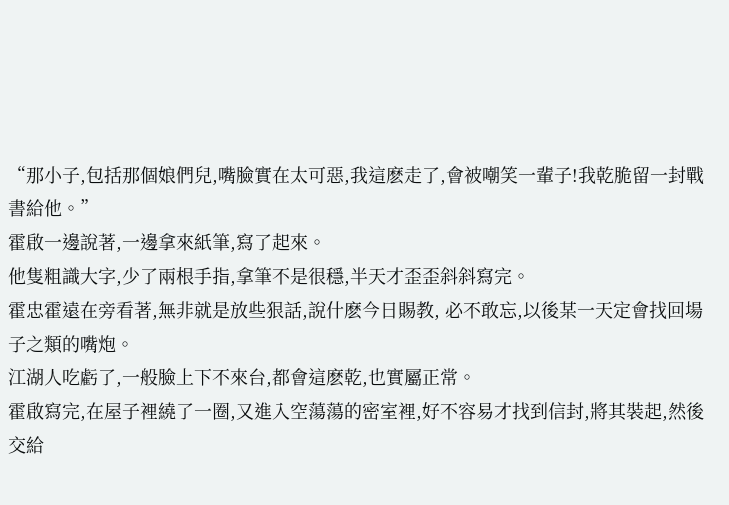“那小子,包括那個娘們兒,嘴臉實在太可惡,我這麽走了,會被嘲笑一輩子!我乾脆留一封戰書給他。”
霍啟一邊說著,一邊拿來紙筆,寫了起來。
他隻粗識大字,少了兩根手指,拿筆不是很穩,半天才歪歪斜斜寫完。
霍忠霍遠在旁看著,無非就是放些狠話,說什麽今日賜教, 必不敢忘,以後某一天定會找回場子之類的嘴炮。
江湖人吃虧了,一般臉上下不來台,都會這麽乾,也實屬正常。
霍啟寫完,在屋子裡繞了一圈,又進入空蕩蕩的密室裡,好不容易才找到信封,將其裝起,然後交給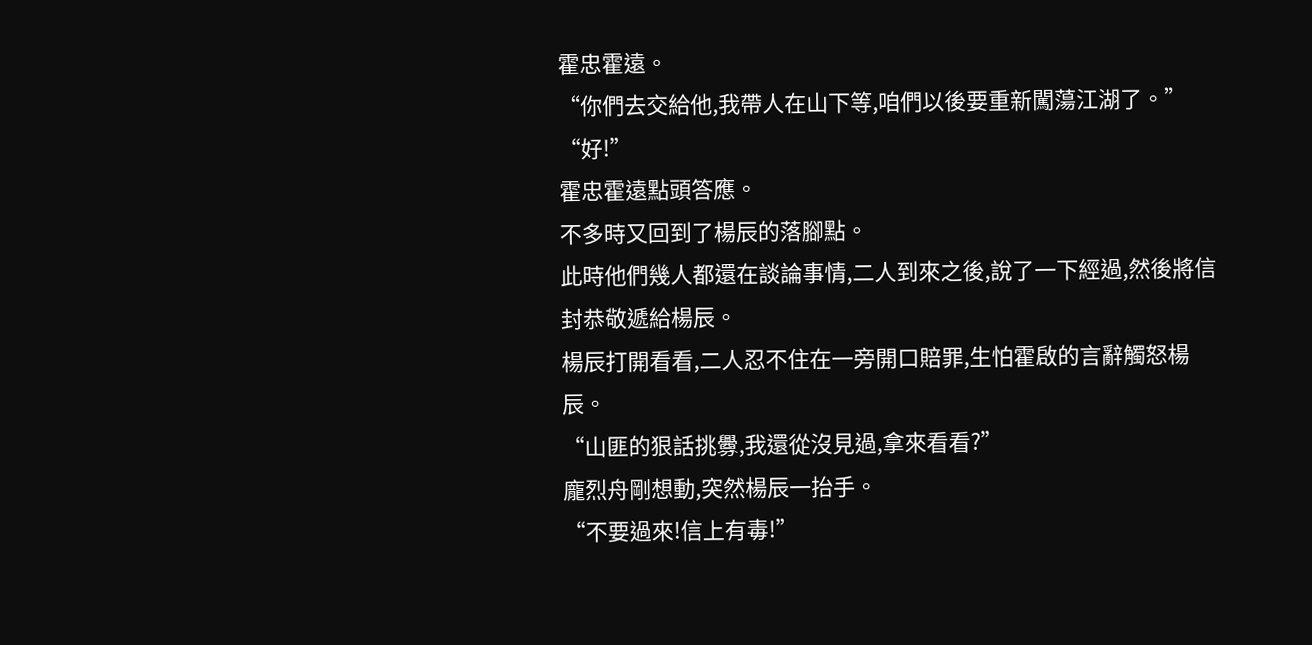霍忠霍遠。
“你們去交給他,我帶人在山下等,咱們以後要重新闖蕩江湖了。”
“好!”
霍忠霍遠點頭答應。
不多時又回到了楊辰的落腳點。
此時他們幾人都還在談論事情,二人到來之後,說了一下經過,然後將信封恭敬遞給楊辰。
楊辰打開看看,二人忍不住在一旁開口賠罪,生怕霍啟的言辭觸怒楊辰。
“山匪的狠話挑釁,我還從沒見過,拿來看看?”
龐烈舟剛想動,突然楊辰一抬手。
“不要過來!信上有毒!”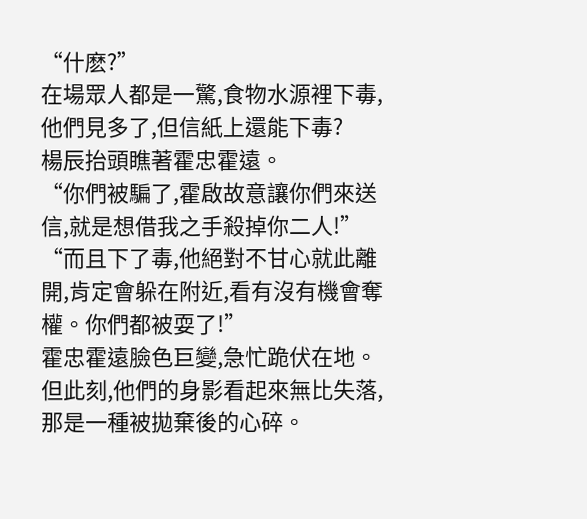“什麽?”
在場眾人都是一驚,食物水源裡下毒,他們見多了,但信紙上還能下毒?
楊辰抬頭瞧著霍忠霍遠。
“你們被騙了,霍啟故意讓你們來送信,就是想借我之手殺掉你二人!”
“而且下了毒,他絕對不甘心就此離開,肯定會躲在附近,看有沒有機會奪權。你們都被耍了!”
霍忠霍遠臉色巨變,急忙跪伏在地。
但此刻,他們的身影看起來無比失落,那是一種被拋棄後的心碎。